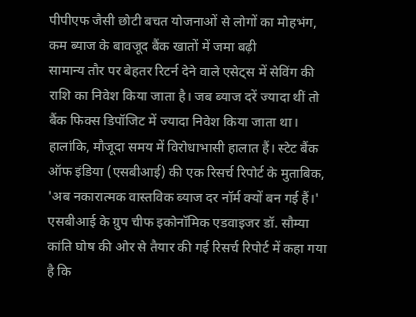पीपीएफ जैसी छोटी बचत योजनाओं से लोगों का मोहभंग, कम ब्याज के बावजूद बैंक खातों में जमा बढ़ी
सामान्य तौर पर बेहतर रिटर्न देने वाले एसेट्स में सेविंग की राशि का निवेश किया जाता है। जब ब्याज दरें ज्यादा थीं तो बैंक फिक्स डिपॉजिट में ज्यादा निवेश किया जाता था। हालांकि, मौजूदा समय में विरोधाभासी हालात हैं। स्टेट बैंक ऑफ इंडिया (एसबीआई) की एक रिसर्च रिपोर्ट के मुताबिक, 'अब नकारात्मक वास्तविक ब्याज दर नॉर्म क्यों बन गई हैं।' एसबीआई के ग्रुप चीफ इकोनॉमिक एडवाइजर डॉ. सौम्या कांति घोष की ओर से तैयार की गई रिसर्च रिपोर्ट में कहा गया है कि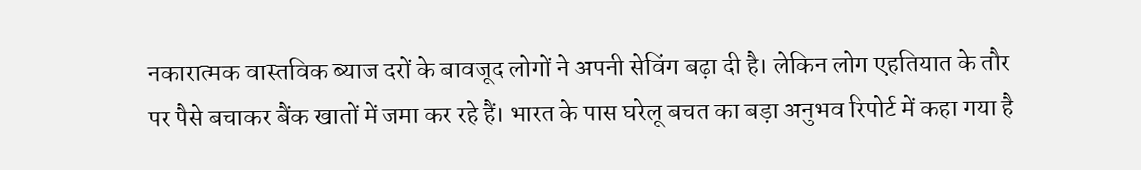नकारात्मक वास्तविक ब्याज दरों के बावजूद लोगों ने अपनी सेविंग बढ़ा दी है। लेकिन लोग एहतियात के तौर पर पैसे बचाकर बैंक खातों में जमा कर रहे हैं। भारत के पास घरेलू बचत का बड़ा अनुभव रिपोर्ट में कहा गया है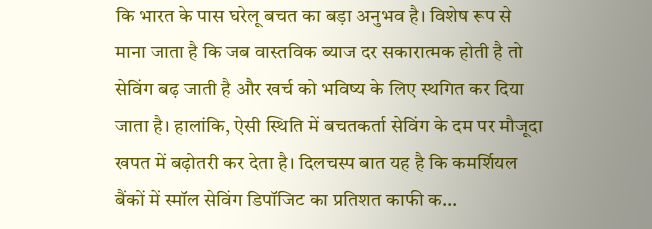कि भारत के पास घरेलू बचत का बड़ा अनुभव है। विशेष रूप से माना जाता है कि जब वास्तविक ब्याज दर सकारात्मक होती है तो सेविंग बढ़ जाती है और खर्च को भविष्य के लिए स्थगित कर दिया जाता है। हालांकि, ऐसी स्थिति में बचतकर्ता सेविंग के दम पर मौजूदा खपत में बढ़ोतरी कर देता है। दिलचस्प बात यह है कि कमर्शियल बैंकों में स्मॉल सेविंग डिपॉजिट का प्रतिशत काफी क...